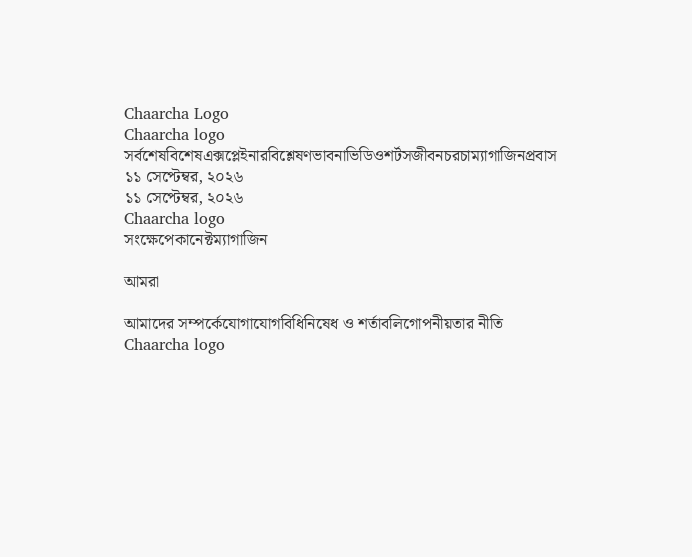Chaarcha Logo
Chaarcha logo
সর্বশেষবিশেষএক্সপ্লেইনারবিশ্লেষণভাবনাভিডিওশর্টসজীবনচরচাম্যাগাজিনপ্রবাস
১১ সেপ্টেম্বর, ২০২৬
১১ সেপ্টেম্বর, ২০২৬
Chaarcha logo
সংক্ষেপেকানেক্টম্যাগাজিন

আমরা

আমাদের সম্পর্কেযোগাযোগবিধিনিষেধ ও শর্তাবলিগোপনীয়তার নীতি
Chaarcha logo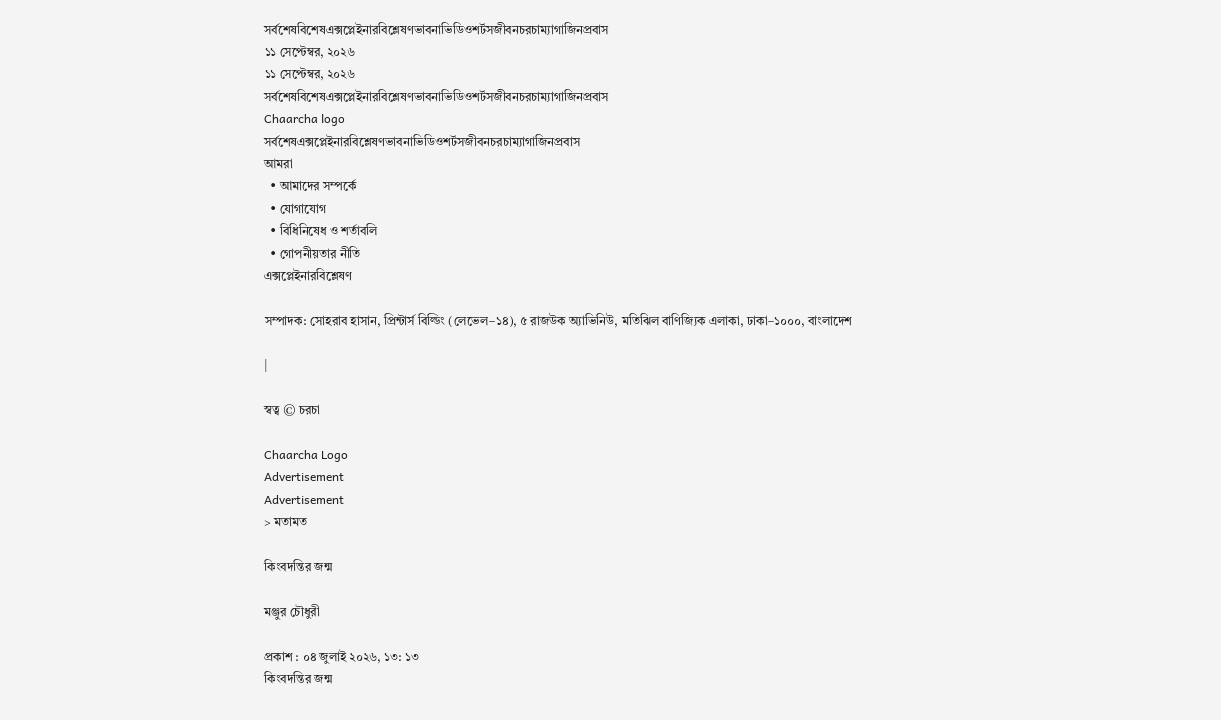সর্বশেষবিশেষএক্সপ্লেইনারবিশ্লেষণভাবনাভিডিওশর্টসজীবনচরচাম্যাগাজিনপ্রবাস
১১ সেপ্টেম্বর, ২০২৬
১১ সেপ্টেম্বর, ২০২৬
সর্বশেষবিশেষএক্সপ্লেইনারবিশ্লেষণভাবনাভিডিওশর্টসজীবনচরচাম্যাগাজিনপ্রবাস
Chaarcha logo
সর্বশেষএক্সপ্লেইনারবিশ্লেষণভাবনাভিডিওশর্টসজীবনচরচাম্যাগাজিনপ্রবাস
আমরা
  • আমাদের সম্পর্কে
  • যোগাযোগ
  • বিধিনিষেধ ও শর্তাবলি
  • গোপনীয়তার নীতি
এক্সপ্লেইনারবিশ্লেষণ

সম্পাদক: সোহরাব হাসান, প্রিন্টার্স বিল্ডিং (লেভেল–১৪), ৫ রাজউক অ্যাভিনিউ, মতিঝিল বাণিজ্যিক এলাকা, ঢাকা–১০০০, বাংলাদেশ

|

স্বত্ব © চরচা

Chaarcha Logo
Advertisement
Advertisement
> মতামত

কিংবদন্তির জন্ম

মঞ্জুর চৌধুরী

প্রকাশ : ০৪ জুলাই ২০২৬, ১৩: ১৩
কিংবদন্তির জন্ম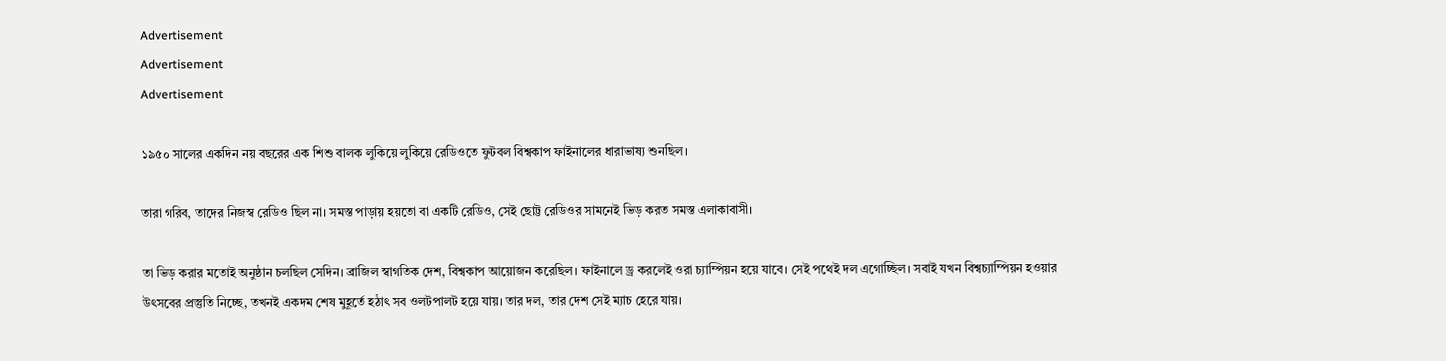Advertisement
Advertisement
Advertisement

১৯৫০ সালের একদিন নয় বছরের এক শিশু বালক লুকিয়ে লুকিয়ে রেডিওতে ফুটবল বিশ্বকাপ ফাইনালের ধারাভাষ্য শুনছিল।

তারা গরিব, তাদের নিজস্ব রেডিও ছিল না। সমস্ত পাড়ায় হয়তো বা একটি রেডিও, সেই ছোট্ট রেডিওর সামনেই ভিড় করত সমস্ত এলাকাবাসী।

তা ভিড় করার মতোই অনুষ্ঠান চলছিল সেদিন। ব্রাজিল স্বাগতিক দেশ, বিশ্বকাপ আয়োজন করেছিল। ফাইনালে ড্র করলেই ওরা চ্যাম্পিয়ন হয়ে যাবে। সেই পথেই দল এগোচ্ছিল। সবাই যখন বিশ্বচ্যাম্পিয়ন হওয়ার উৎসবের প্রস্তুতি নিচ্ছে, তখনই একদম শেষ মুহূর্তে হঠাৎ সব ওলটপালট হয়ে যায়। তার দল, তার দেশ সেই ম্যাচ হেরে যায়।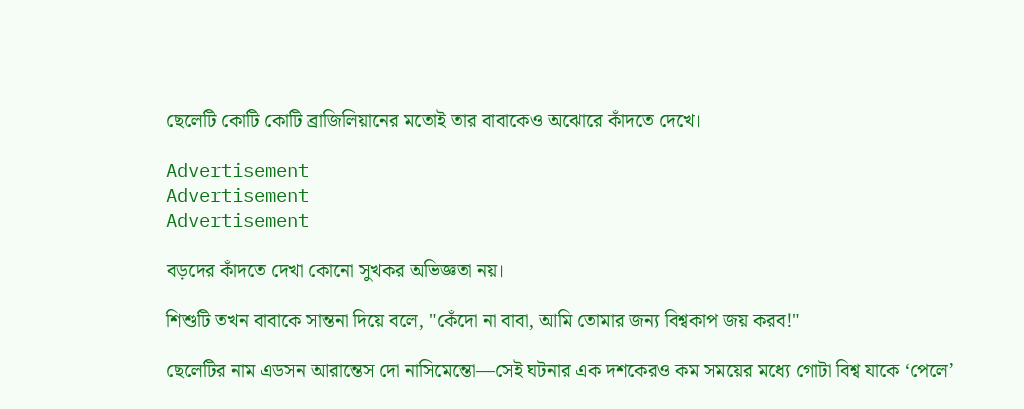ছেলেটি কোটি কোটি ব্রাজিলিয়ানের মতোই তার বাবাকেও অঝোরে কাঁদতে দেখে।

Advertisement
Advertisement
Advertisement

বড়দের কাঁদতে দেখা কোনো সুখকর অভিজ্ঞতা নয়।

শিশুটি তখন বাবাকে সান্তনা দিয়ে বলে, "কেঁদো না বাবা, আমি তোমার জন্য বিশ্বকাপ জয় করব!"

ছেলেটির নাম এডসন আরান্তেস দো নাসিমেন্তো—সেই ঘটনার এক দশকেরও কম সময়ের মধ্যে গোটা বিশ্ব যাকে ‘পেলে’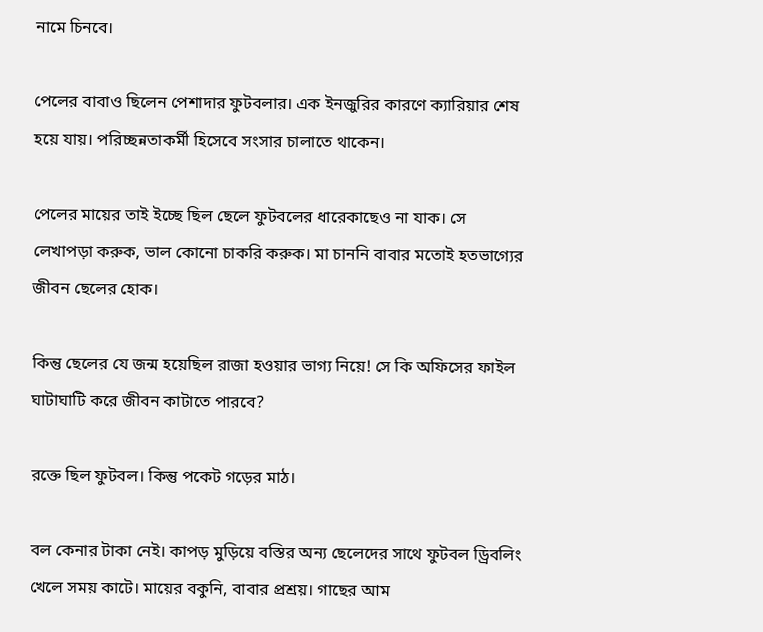নামে চিনবে।

পেলের বাবাও ছিলেন পেশাদার ফুটবলার। এক ইনজুরির কারণে ক্যারিয়ার শেষ হয়ে যায়। পরিচ্ছন্নতাকর্মী হিসেবে সংসার চালাতে থাকেন।

পেলের মায়ের তাই ইচ্ছে ছিল ছেলে ফুটবলের ধারেকাছেও না যাক। সে লেখাপড়া করুক, ভাল কোনো চাকরি করুক। মা চাননি বাবার মতোই হতভাগ্যের জীবন ছেলের হোক।

কিন্তু ছেলের যে জন্ম হয়েছিল রাজা হওয়ার ভাগ্য নিয়ে! সে কি অফিসের ফাইল ঘাটাঘাটি করে জীবন কাটাতে পারবে?

রক্তে ছিল ফুটবল। কিন্তু পকেট গড়ের মাঠ।

বল কেনার টাকা নেই। কাপড় মুড়িয়ে বস্তির অন্য ছেলেদের সাথে ফুটবল ড্রিবলিং খেলে সময় কাটে। মায়ের বকুনি, বাবার প্রশ্রয়। গাছের আম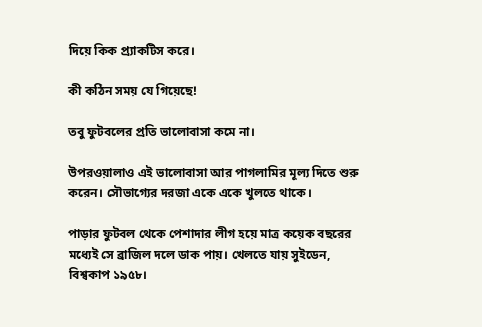দিয়ে কিক প্র্যাকটিস করে।

কী কঠিন সময় যে গিয়েছে!

তবু ফুটবলের প্রতি ভালোবাসা কমে না।

উপরওয়ালাও এই ভালোবাসা আর পাগলামির মূল্য দিতে শুরু করেন। সৌভাগ্যের দরজা একে একে খুলতে থাকে।

পাড়ার ফুটবল থেকে পেশাদার লীগ হয়ে মাত্র কয়েক বছরের মধ্যেই সে ব্রাজিল দলে ডাক পায়। খেলতে যায় সুইডেন, বিশ্বকাপ ১৯৫৮।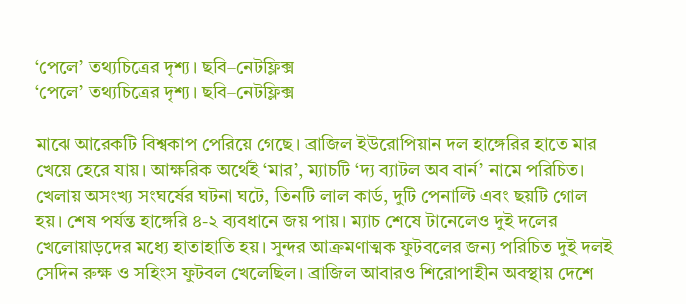‘পেলে’ তথ্যচিত্রের দৃশ্য। ছবি–নেটফ্লিক্স
‘পেলে’ তথ্যচিত্রের দৃশ্য। ছবি–নেটফ্লিক্স

মাঝে আরেকটি বিশ্বকাপ পেরিয়ে গেছে। ব্রাজিল ইউরোপিয়ান দল হাঙ্গেরির হাতে মার খেয়ে হেরে যায়। আক্ষরিক অর্থেই ‘মার’, ম্যাচটি ‘দ্য ব্যাটল অব বার্ন’ নামে পরিচিত। খেলায় অসংখ্য সংঘর্ষের ঘটনা ঘটে, তিনটি লাল কার্ড, দুটি পেনাল্টি এবং ছয়টি গোল হয়। শেষ পর্যন্ত হাঙ্গেরি ৪-২ ব্যবধানে জয় পায়। ম্যাচ শেষে টানেলেও দুই দলের খেলোয়াড়দের মধ্যে হাতাহাতি হয়। সুন্দর আক্রমণাত্মক ফুটবলের জন্য পরিচিত দুই দলই সেদিন রুক্ষ ও সহিংস ফুটবল খেলেছিল। ব্রাজিল আবারও শিরোপাহীন অবস্থায় দেশে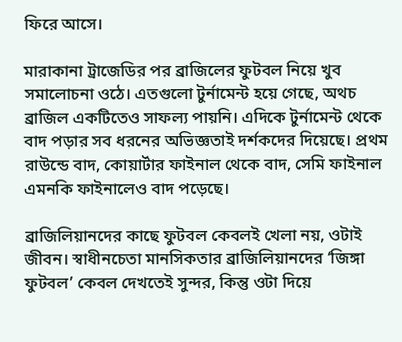ফিরে আসে।

মারাকানা ট্রাজেডির পর ব্রাজিলের ফুটবল নিয়ে খুব সমালোচনা ওঠে। এতগুলো টুর্নামেন্ট হয়ে গেছে, অথচ ব্রাজিল একটিতেও সাফল্য পায়নি। এদিকে টুর্নামেন্ট থেকে বাদ পড়ার সব ধরনের অভিজ্ঞতাই দর্শকদের দিয়েছে। প্রথম রাউন্ডে বাদ, কোয়ার্টার ফাইনাল থেকে বাদ, সেমি ফাইনাল এমনকি ফাইনালেও বাদ পড়েছে।

ব্রাজিলিয়ানদের কাছে ফুটবল কেবলই খেলা নয়, ওটাই জীবন। স্বাধীনচেতা মানসিকতার ব্রাজিলিয়ানদের ‘জিঙ্গা ফুটবল’ কেবল দেখতেই সুন্দর, কিন্তু ওটা দিয়ে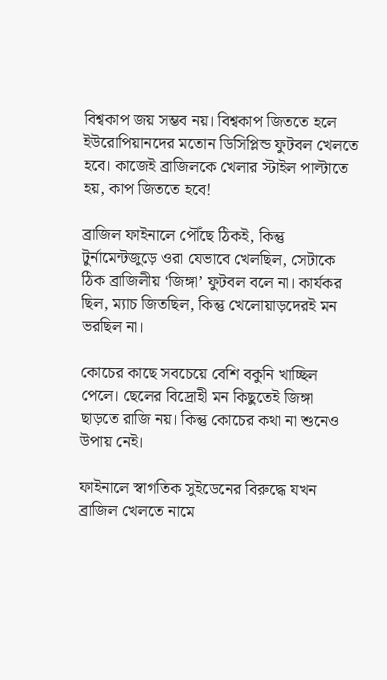বিশ্বকাপ জয় সম্ভব নয়। বিশ্বকাপ জিততে হলে ইউরোপিয়ানদের মতোন ডিসিপ্লিন্ড ফুটবল খেলতে হবে। কাজেই ব্রাজিলকে খেলার স্টাইল পাল্টাতে হয়, কাপ জিততে হবে!

ব্রাজিল ফাইনালে পৌঁছে ঠিকই, কিন্তু টুর্নামেন্টজুড়ে ওরা যেভাবে খেলছিল, সেটাকে ঠিক ব্রাজিলীয় ‘জিঙ্গা’ ফুটবল বলে না। কার্যকর ছিল, ম্যাচ জিতছিল, কিন্তু খেলোয়াড়দেরই মন ভরছিল না।

কোচের কাছে সবচেয়ে বেশি বকুনি খাচ্ছিল পেলে। ছেলের বিদ্রোহী মন কিছুতেই জিঙ্গা ছাড়তে রাজি নয়। কিন্তু কোচের কথা না শুনেও উপায় নেই।

ফাইনালে স্বাগতিক সুইডেনের বিরুদ্ধে যখন ব্রাজিল খেলতে নামে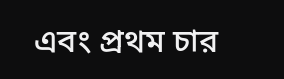এবং প্রথম চার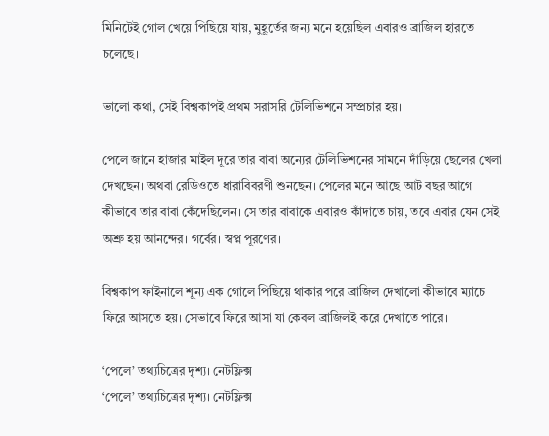মিনিটেই গোল খেয়ে পিছিয়ে যায়, মুহূর্তের জন্য মনে হয়েছিল এবারও ব্রাজিল হারতে চলেছে।

ভালো কথা, সেই বিশ্বকাপই প্রথম সরাসরি টেলিভিশনে সম্প্রচার হয়।

পেলে জানে হাজার মাইল দূরে তার বাবা অন্যের টেলিভিশনের সামনে দাঁড়িয়ে ছেলের খেলা দেখছেন। অথবা রেডিওতে ধারাবিবরণী শুনছেন। পেলের মনে আছে আট বছর আগে কীভাবে তার বাবা কেঁদেছিলেন। সে তার বাবাকে এবারও কাঁদাতে চায়, তবে এবার যেন সেই অশ্রু হয় আনন্দের। গর্বের। স্বপ্ন পূরণের।

বিশ্বকাপ ফাইনালে শূন্য এক গোলে পিছিয়ে থাকার পরে ব্রাজিল দেখালো কীভাবে ম্যাচে ফিরে আসতে হয়। সেভাবে ফিরে আসা যা কেবল ব্রাজিলই করে দেখাতে পারে।

‘পেলে’ তথ্যচিত্রের দৃশ্য। নেটফ্লিক্স
‘পেলে’ তথ্যচিত্রের দৃশ্য। নেটফ্লিক্স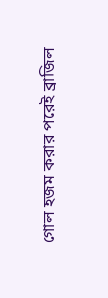গোল হজম করার পরেই ব্রাজিল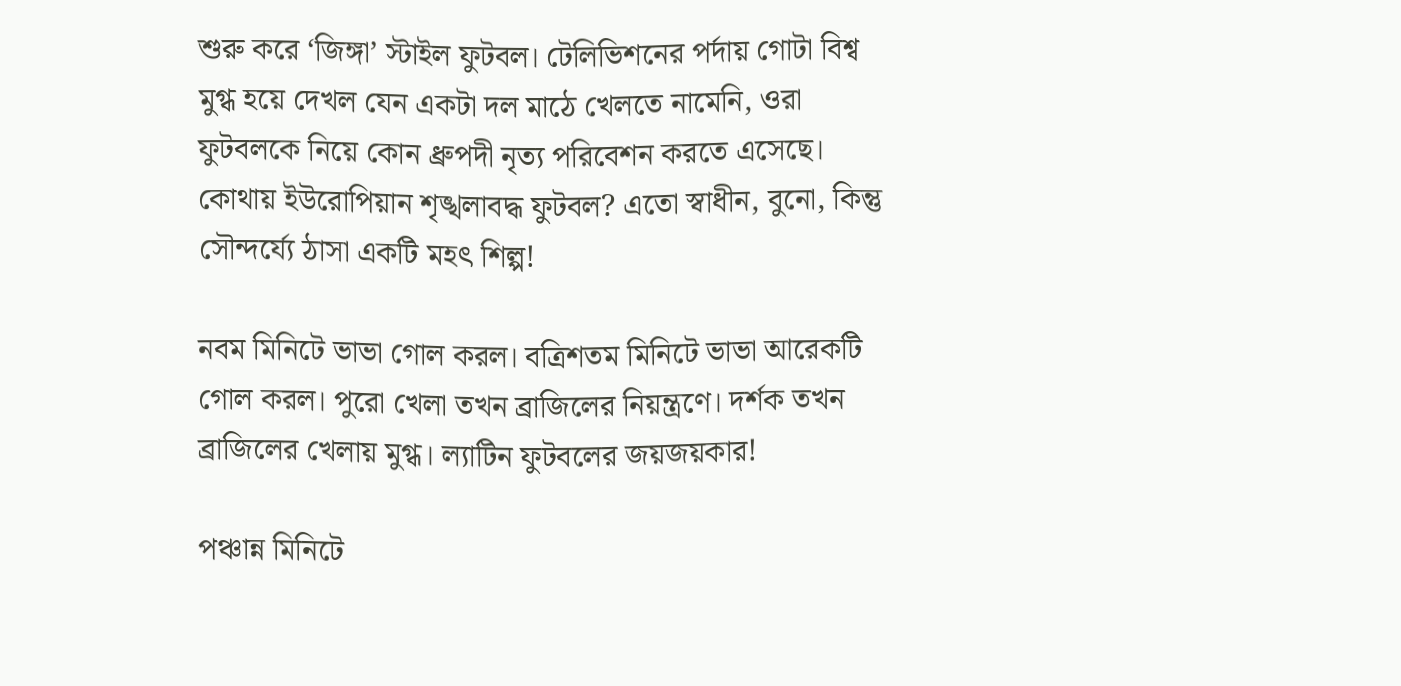শুরু করে ‘জিঙ্গা’ স্টাইল ফুটবল। টেলিভিশনের পর্দায় গোটা বিশ্ব মুগ্ধ হয়ে দেখল যেন একটা দল মাঠে খেলতে নামেনি, ওরা ফুটবলকে নিয়ে কোন ধ্রুপদী নৃত্য পরিবেশন করতে এসেছে। কোথায় ইউরোপিয়ান শৃঙ্খলাবদ্ধ ফুটবল? এতো স্বাধীন, বুনো, কিন্তু সৌন্দর্য্যে ঠাসা একটি মহৎ শিল্প!

নবম মিনিটে ভাভা গোল করল। বত্রিশতম মিনিটে ভাভা আরেকটি গোল করল। পুরো খেলা তখন ব্রাজিলের নিয়ন্ত্রণে। দর্শক তখন ব্রাজিলের খেলায় মুগ্ধ। ল্যাটিন ফুটবলের জয়জয়কার!

পঞ্চান্ন মিনিটে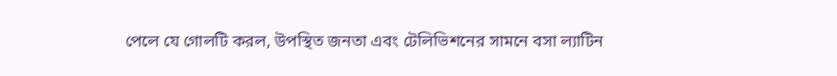পেলে যে গোলটি করল, উপস্থিত জনতা এবং টেলিভিশনের সামনে বসা ল্যাটিন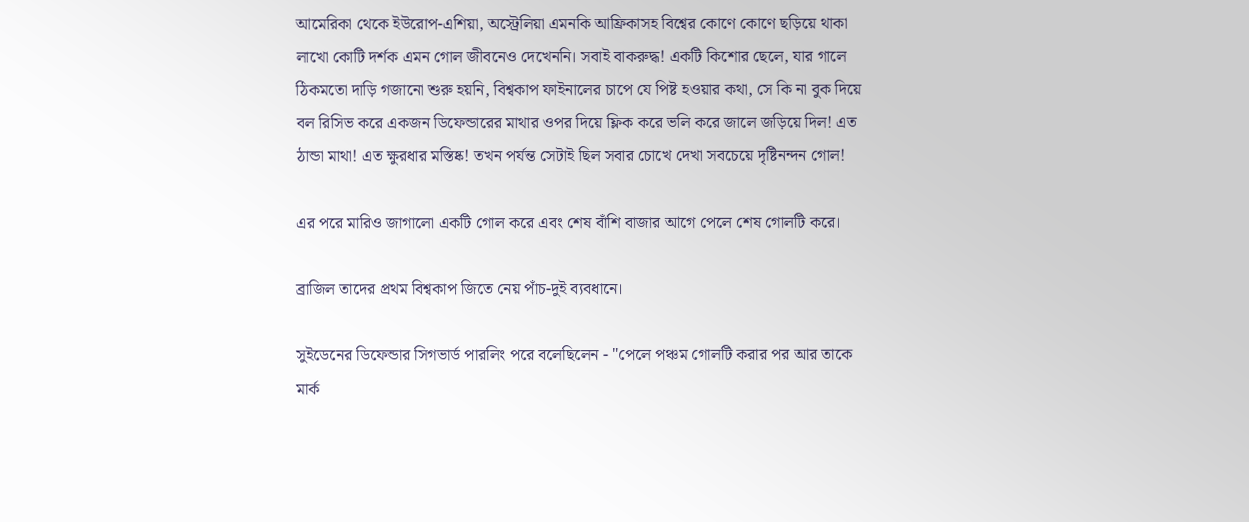আমেরিকা থেকে ইউরোপ-এশিয়া, অস্ট্রেলিয়া এমনকি আফ্রিকাসহ বিশ্বের কোণে কোণে ছড়িয়ে থাকা লাখো কোটি দর্শক এমন গোল জীবনেও দেখেননি। সবাই বাকরুদ্ধ! একটি কিশোর ছেলে, যার গালে ঠিকমতো দাড়ি গজানো শুরু হয়নি, বিশ্বকাপ ফাইনালের চাপে যে পিষ্ট হওয়ার কথা, সে কি না বুক দিয়ে বল রিসিভ করে একজন ডিফেন্ডারের মাথার ওপর দিয়ে ফ্লিক করে ভলি করে জালে জড়িয়ে দিল! এত ঠান্ডা মাথা! এত ক্ষুরধার মস্তিষ্ক! তখন পর্যন্ত সেটাই ছিল সবার চোখে দেখা সবচেয়ে দৃষ্টিনন্দন গোল!

এর পরে মারিও জাগালো একটি গোল করে এবং শেষ বাঁশি বাজার আগে পেলে শেষ গোলটি করে।

ব্রাজিল তাদের প্রথম বিশ্বকাপ জিতে নেয় পাঁচ-দুই ব্যবধানে।

সুইডেনের ডিফেন্ডার সিগভার্ড পারলিং পরে বলেছিলেন - "পেলে পঞ্চম গোলটি করার পর আর তাকে মার্ক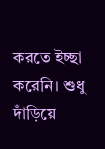করতে ইচ্ছা করেনি। শুধু দাঁড়িয়ে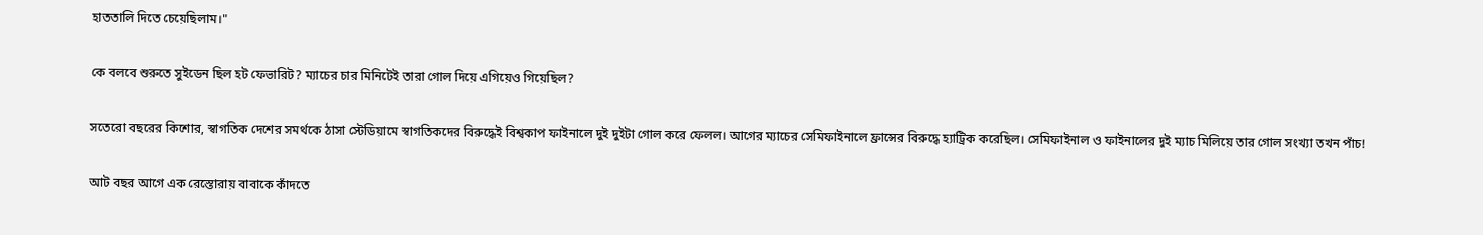হাততালি দিতে চেয়েছিলাম।"

কে বলবে শুরুতে সুইডেন ছিল হট ফেভারিট? ম্যাচের চার মিনিটেই তারা গোল দিয়ে এগিয়েও গিয়েছিল?

সতেরো বছরের কিশোর, স্বাগতিক দেশের সমর্থকে ঠাসা স্টেডিয়ামে স্বাগতিকদের বিরুদ্ধেই বিশ্বকাপ ফাইনালে দুই দুইটা গোল করে ফেলল। আগের ম্যাচের সেমিফাইনালে ফ্রান্সের বিরুদ্ধে হ্যাট্রিক করেছিল। সেমিফাইনাল ও ফাইনালের দুই ম্যাচ মিলিয়ে তার গোল সংখ্যা তখন পাঁচ!

আট বছর আগে এক রেস্তোরায় বাবাকে কাঁদতে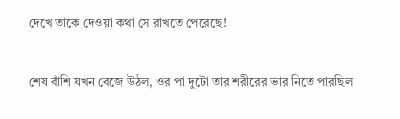দেখে তাকে দেওয়া কথা সে রাখতে পেরেছে!

শেষ বাঁশি যখন বেজে উঠল, ওর পা দুটো তার শরীরের ভার নিতে পারছিল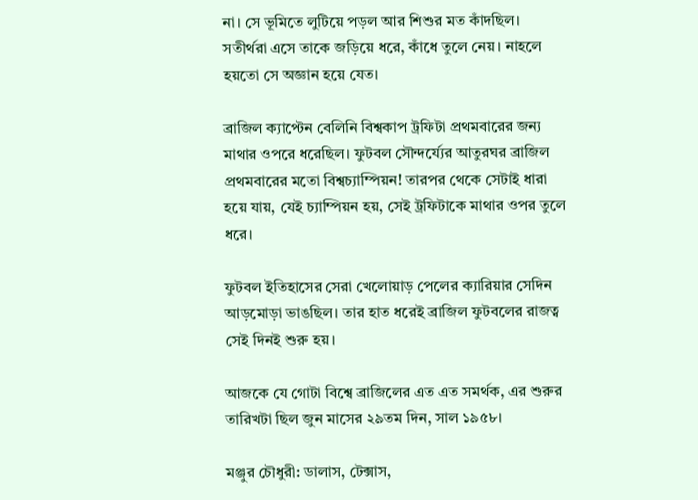না। সে ভূমিতে লুটিয়ে পড়ল আর শিশুর মত কাঁদছিল। সতীর্থরা এসে তাকে জড়িয়ে ধরে, কাঁধে তুলে নেয়। নাহলে হয়তো সে অজ্ঞান হয়ে যেত।

ব্রাজিল ক্যাপ্টেন বেলিনি বিশ্বকাপ ট্রফিটা প্রথমবারের জন্য মাথার ওপরে ধরেছিল। ফুটবল সৌন্দর্য্যের আতুরঘর ব্রাজিল প্রথমবারের মতো বিশ্বচ্যাম্পিয়ন! তারপর থেকে সেটাই ধারা হয়ে যায়, যেই চ্যাম্পিয়ন হয়, সেই ট্রফিটাকে মাথার ওপর তুলে ধরে।

ফুটবল ইতিহাসের সেরা খেলোয়াড় পেলের ক্যারিয়ার সেদিন আড়মোড়া ভাঙছিল। তার হাত ধরেই ব্রাজিল ফুটবলের রাজত্ব সেই দিনই শুরু হয়।

আজকে যে গোটা বিশ্বে ব্রাজিলের এত এত সমর্থক, এর শুরুর তারিখটা ছিল জুন মাসের ২৯তম দিন, সাল ১৯৫৮।

মঞ্জুর চৌধুরী: ডালাস, টেক্সাস,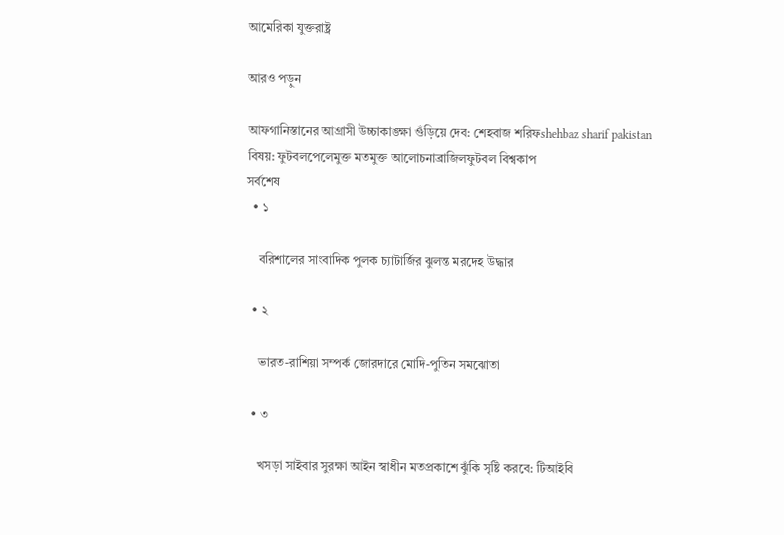আমেরিকা যুক্তরাষ্ট্র

আরও পড়ুন

আফগানিস্তানের আগ্রাসী উচ্চাকাঙ্ক্ষা গুঁড়িয়ে দেব: শেহবাজ শরিফshehbaz sharif pakistan
বিষয়: ফুটবলপেলেমুক্ত মতমুক্ত আলোচনাব্রাজিলফুটবল বিশ্বকাপ
সর্বশেষ
  • ১

    বরিশালের সাংবাদিক পুলক চ্যাটার্জির ঝুলন্ত মরদেহ উদ্ধার

  • ২

    ভারত-রাশিয়া সম্পর্ক জোরদারে মোদি-পুতিন সমঝোতা

  • ৩

    খসড়া সাইবার সুরক্ষা আইন স্বাধীন মতপ্রকাশে ঝুঁকি সৃষ্টি করবে: টিআইবি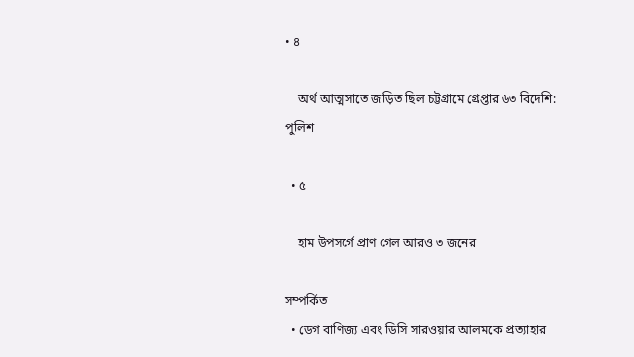• ৪

    অর্থ আত্মসাতে জড়িত ছিল চট্টগ্রামে গ্রেপ্তার ৬৩ বিদেশি: পুলিশ

  • ৫

    হাম উপসর্গে প্রাণ গেল আরও ৩ জনের

সম্পর্কিত
  • ডেগ বাণিজ্য এবং ডিসি সারওয়ার আলমকে প্রত্যাহার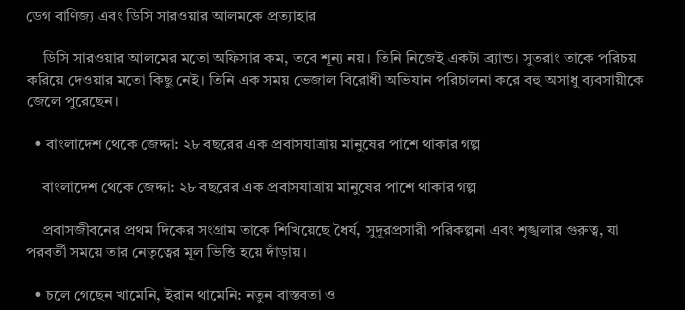ডেগ বাণিজ্য এবং ডিসি সারওয়ার আলমকে প্রত্যাহার

    ডিসি সারওয়ার আলমের মতো অফিসার কম, তবে শূন্য নয়। তিনি নিজেই একটা ব্র্যান্ড। সুতরাং তাকে পরিচয় করিয়ে দেওয়ার মতো কিছু নেই। তিনি এক সময় ভেজাল বিরোধী অভিযান পরিচালনা করে বহু অসাধু ব্যবসায়ীকে জেলে পুরেছেন।

  • বাংলাদেশ থেকে জেদ্দা: ২৮ বছরের এক প্রবাসযাত্রায় মানুষের পাশে থাকার গল্প

    বাংলাদেশ থেকে জেদ্দা: ২৮ বছরের এক প্রবাসযাত্রায় মানুষের পাশে থাকার গল্প

    প্রবাসজীবনের প্রথম দিকের সংগ্রাম তাকে শিখিয়েছে ধৈর্য, সুদূরপ্রসারী পরিকল্পনা এবং শৃঙ্খলার গুরুত্ব, যা পরবর্তী সময়ে তার নেতৃত্বের মূল ভিত্তি হয়ে দাঁড়ায়।

  • চলে গেছেন খামেনি, ইরান থামেনি: নতুন বাস্তবতা ও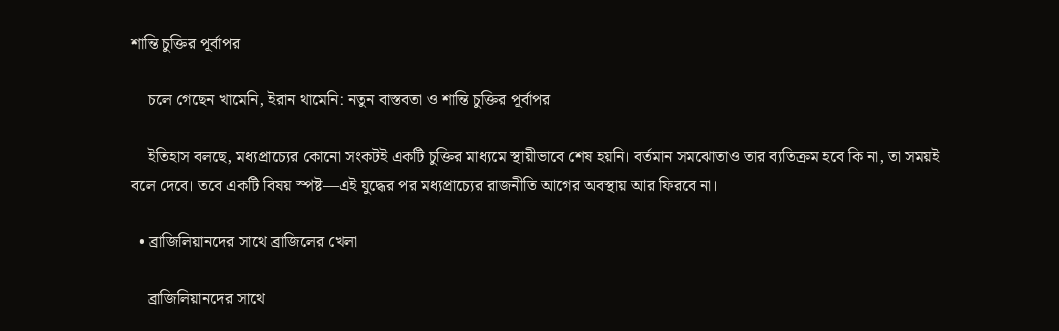শান্তি চুক্তির পূর্বাপর

    চলে গেছেন খামেনি, ইরান থামেনি: নতুন বাস্তবতা ও শান্তি চুক্তির পূর্বাপর

    ইতিহাস বলছে, মধ্যপ্রাচ্যের কোনো সংকটই একটি চুক্তির মাধ্যমে স্থায়ীভাবে শেষ হয়নি। বর্তমান সমঝোতাও তার ব্যতিক্রম হবে কি না, তা সময়ই বলে দেবে। তবে একটি বিষয় স্পষ্ট—এই যুদ্ধের পর মধ্যপ্রাচ্যের রাজনীতি আগের অবস্থায় আর ফিরবে না।

  • ব্রাজিলিয়ানদের সাথে ব্রাজিলের খেলা

    ব্রাজিলিয়ানদের সাথে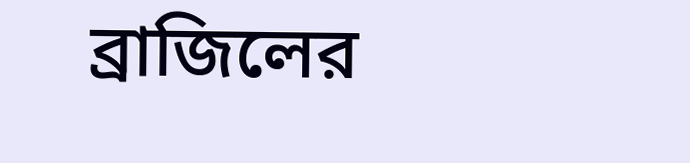ব্রাজিলের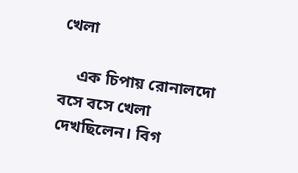খেলা

    এক চিপায় রোনালদো বসে বসে খেলা দেখছিলেন। বিগ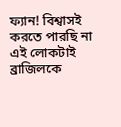ফ্যান! বিশ্বাসই করতে পারছি না এই লোকটাই ব্রাজিলকে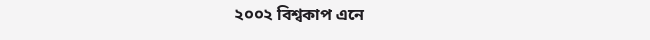২০০২ বিশ্বকাপ এনে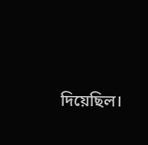দিয়েছিল।